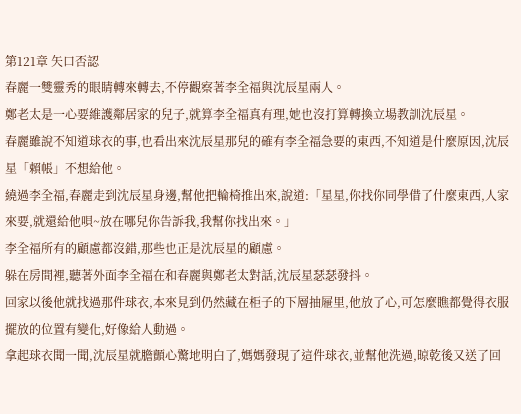第121章 矢口否認
春麗一雙靈秀的眼睛轉來轉去,不停觀察著李全福與沈辰星兩人。
鄭老太是一心要維護鄰居家的兒子,就算李全福真有理,她也沒打算轉換立場教訓沈辰星。
春麗雖說不知道球衣的事,也看出來沈辰星那兒的確有李全福急要的東西,不知道是什麼原因,沈辰星「賴帳」不想給他。
繞過李全福,春麗走到沈辰星身邊,幫他把輪椅推出來,說道:「星星,你找你同學借了什麼東西,人家來要,就還給他唄~放在哪兒你告訴我,我幫你找出來。」
李全福所有的顧慮都沒錯,那些也正是沈辰星的顧慮。
躲在房間裡,聽著外面李全福在和春麗與鄭老太對話,沈辰星瑟瑟發抖。
回家以後他就找過那件球衣,本來見到仍然藏在柜子的下層抽屜里,他放了心,可怎麼瞧都覺得衣服擺放的位置有變化,好像給人動過。
拿起球衣聞一聞,沈辰星就膽顫心驚地明白了,媽媽發現了這件球衣,並幫他洗過,晾乾後又送了回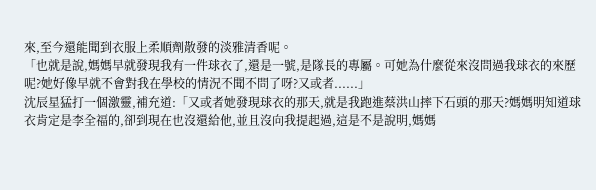來,至今還能聞到衣服上柔順劑散發的淡雅清香呢。
「也就是說,媽媽早就發現我有一件球衣了,還是一號,是隊長的專屬。可她為什麼從來沒問過我球衣的來歷呢?她好像早就不會對我在學校的情況不聞不問了呀?又或者......」
沈辰星猛打一個激靈,補充道:「又或者她發現球衣的那天,就是我跑進蔡洪山摔下石頭的那天?媽媽明知道球衣肯定是李全福的,卻到現在也沒還給他,並且沒向我提起過,這是不是說明,媽媽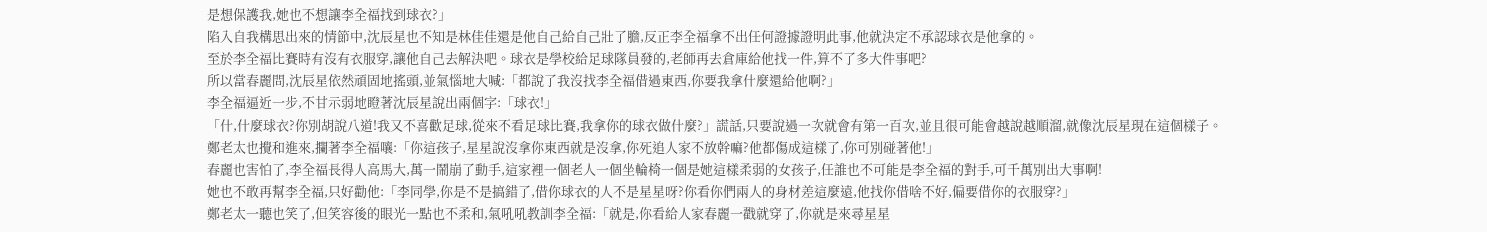是想保護我,她也不想讓李全福找到球衣?」
陷入自我構思出來的情節中,沈辰星也不知是林佳佳還是他自己給自己壯了膽,反正李全福拿不出任何證據證明此事,他就決定不承認球衣是他拿的。
至於李全福比賽時有沒有衣服穿,讓他自己去解決吧。球衣是學校給足球隊員發的,老師再去倉庫給他找一件,算不了多大件事吧?
所以當春麗問,沈辰星依然頑固地搖頭,並氣惱地大喊:「都說了我沒找李全福借過東西,你要我拿什麼還給他啊?」
李全福逼近一步,不甘示弱地瞪著沈辰星說出兩個字:「球衣!」
「什,什麼球衣?你別胡說八道!我又不喜歡足球,從來不看足球比賽,我拿你的球衣做什麼?」謊話,只要說過一次就會有第一百次,並且很可能會越說越順溜,就像沈辰星現在這個樣子。
鄭老太也攪和進來,攔著李全福嚷:「你這孩子,星星說沒拿你東西就是沒拿,你死追人家不放幹嘛?他都傷成這樣了,你可別碰著他!」
春麗也害怕了,李全福長得人高馬大,萬一鬧崩了動手,這家裡一個老人一個坐輪椅一個是她這樣柔弱的女孩子,任誰也不可能是李全福的對手,可千萬別出大事啊!
她也不敢再幫李全福,只好勸他:「李同學,你是不是搞錯了,借你球衣的人不是星星呀?你看你們兩人的身材差這麼遠,他找你借啥不好,偏要借你的衣服穿?」
鄭老太一聽也笑了,但笑容後的眼光一點也不柔和,氣吼吼教訓李全福:「就是,你看給人家春麗一戳就穿了,你就是來尋星星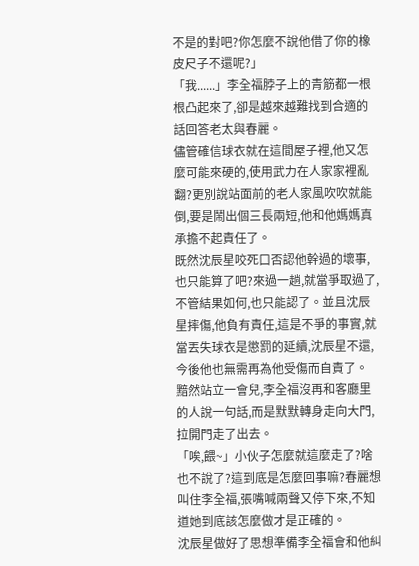不是的對吧?你怎麼不說他借了你的橡皮尺子不還呢?」
「我......」李全福脖子上的青筋都一根根凸起來了,卻是越來越難找到合適的話回答老太與春麗。
儘管確信球衣就在這間屋子裡,他又怎麼可能來硬的,使用武力在人家家裡亂翻?更別說站面前的老人家風吹吹就能倒,要是鬧出個三長兩短,他和他媽媽真承擔不起責任了。
既然沈辰星咬死口否認他幹過的壞事,也只能算了吧?來過一趟,就當爭取過了,不管結果如何,也只能認了。並且沈辰星摔傷,他負有責任,這是不爭的事實,就當丟失球衣是懲罰的延續,沈辰星不還,今後他也無需再為他受傷而自責了。
黯然站立一會兒,李全福沒再和客廳里的人說一句話,而是默默轉身走向大門,拉開門走了出去。
「唉,餵~」小伙子怎麼就這麼走了?啥也不說了?這到底是怎麼回事嘛?春麗想叫住李全福,張嘴喊兩聲又停下來,不知道她到底該怎麼做才是正確的。
沈辰星做好了思想準備李全福會和他糾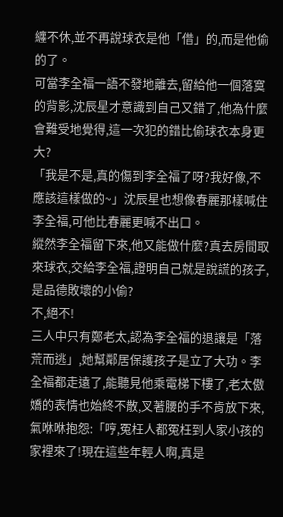纏不休,並不再說球衣是他「借」的,而是他偷的了。
可當李全福一語不發地離去,留給他一個落寞的背影,沈辰星才意識到自己又錯了,他為什麼會難受地覺得,這一次犯的錯比偷球衣本身更大?
「我是不是,真的傷到李全福了呀?我好像,不應該這樣做的~」沈辰星也想像春麗那樣喊住李全福,可他比春麗更喊不出口。
縱然李全福留下來,他又能做什麼?真去房間取來球衣,交給李全福,證明自己就是說謊的孩子,是品德敗壞的小偷?
不,絕不!
三人中只有鄭老太,認為李全福的退讓是「落荒而逃」,她幫鄰居保護孩子是立了大功。李全福都走遠了,能聽見他乘電梯下樓了,老太傲嬌的表情也始終不散,叉著腰的手不肯放下來,氣咻咻抱怨:「哼,冤枉人都冤枉到人家小孩的家裡來了!現在這些年輕人啊,真是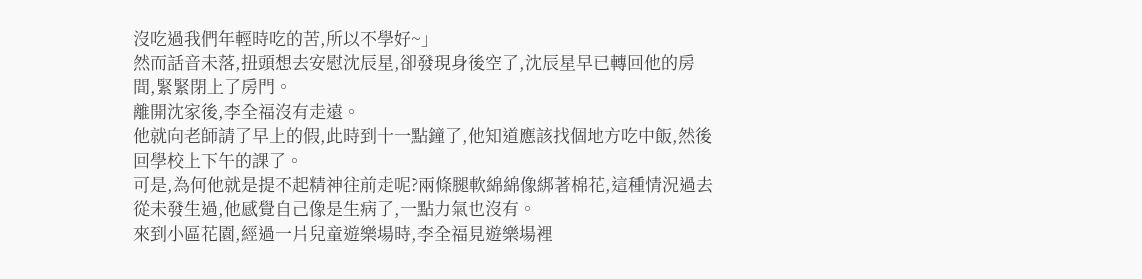沒吃過我們年輕時吃的苦,所以不學好~」
然而話音未落,扭頭想去安慰沈辰星,卻發現身後空了,沈辰星早已轉回他的房間,緊緊閉上了房門。
離開沈家後,李全福沒有走遠。
他就向老師請了早上的假,此時到十一點鐘了,他知道應該找個地方吃中飯,然後回學校上下午的課了。
可是,為何他就是提不起精神往前走呢?兩條腿軟綿綿像綁著棉花,這種情況過去從未發生過,他感覺自己像是生病了,一點力氣也沒有。
來到小區花園,經過一片兒童遊樂場時,李全福見遊樂場裡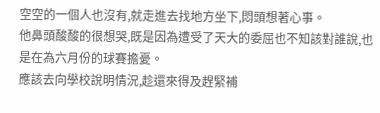空空的一個人也沒有,就走進去找地方坐下,悶頭想著心事。
他鼻頭酸酸的很想哭,既是因為遭受了天大的委屈也不知該對誰說,也是在為六月份的球賽擔憂。
應該去向學校說明情況,趁還來得及趕緊補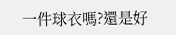一件球衣嗎?還是好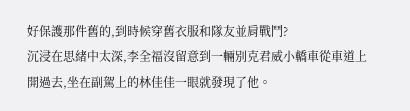好保護那件舊的,到時候穿舊衣服和隊友並肩戰鬥?
沉浸在思緒中太深,李全福沒留意到一輛別克君威小轎車從車道上開過去,坐在副駕上的林佳佳一眼就發現了他。